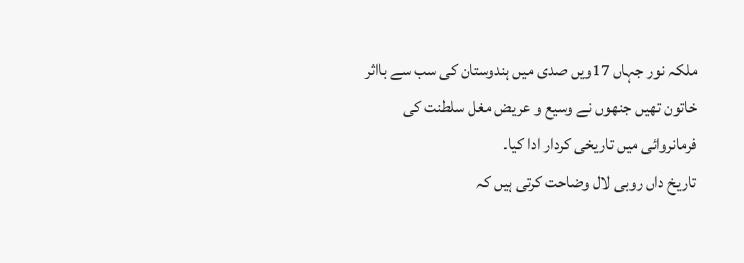ملکہ نور جہاں 17ویں صدی میں ہندوستان کی سب سے بااثر خاتون تھیں جنھوں نے وسیع و عریض مغل سلطنت کی فرمانروائی میں تاریخی کردار ادا کیا۔
تاریخ داں روبی لال وضاحت کرتی ہیں کہ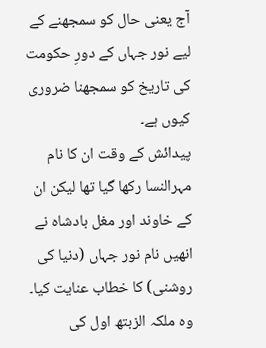آج یعنی حال کو سمجھنے کے لیے نور جہاں کے دورِ حکومت کی تاریخ کو سمجھنا ضروری کیوں ہے۔
پیدائش کے وقت ان کا نام مہرالنسا رکھا گیا تھا لیکن ان کے خاوند اور مغل بادشاہ نے انھیں نام نور جہاں (دنیا کی روشنی) کا خطاب عنایت کیا۔ وہ ملکہ الزبتھ اول کی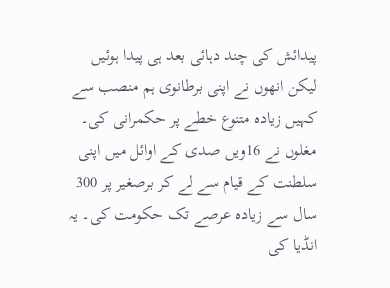پیدائش کی چند دہائی بعد ہی پیدا ہوئیں لیکن انھوں نے اپنی برطانوی ہم منصب سے کہیں زیادہ متنوع خطے پر حکمرانی کی۔
مغلوں نے 16ویں صدی کے اوائل میں اپنی سلطنت کے قیام سے لے کر برصغیر پر 300 سال سے زیادہ عرصے تک حکومت کی۔ یہ انڈیا کی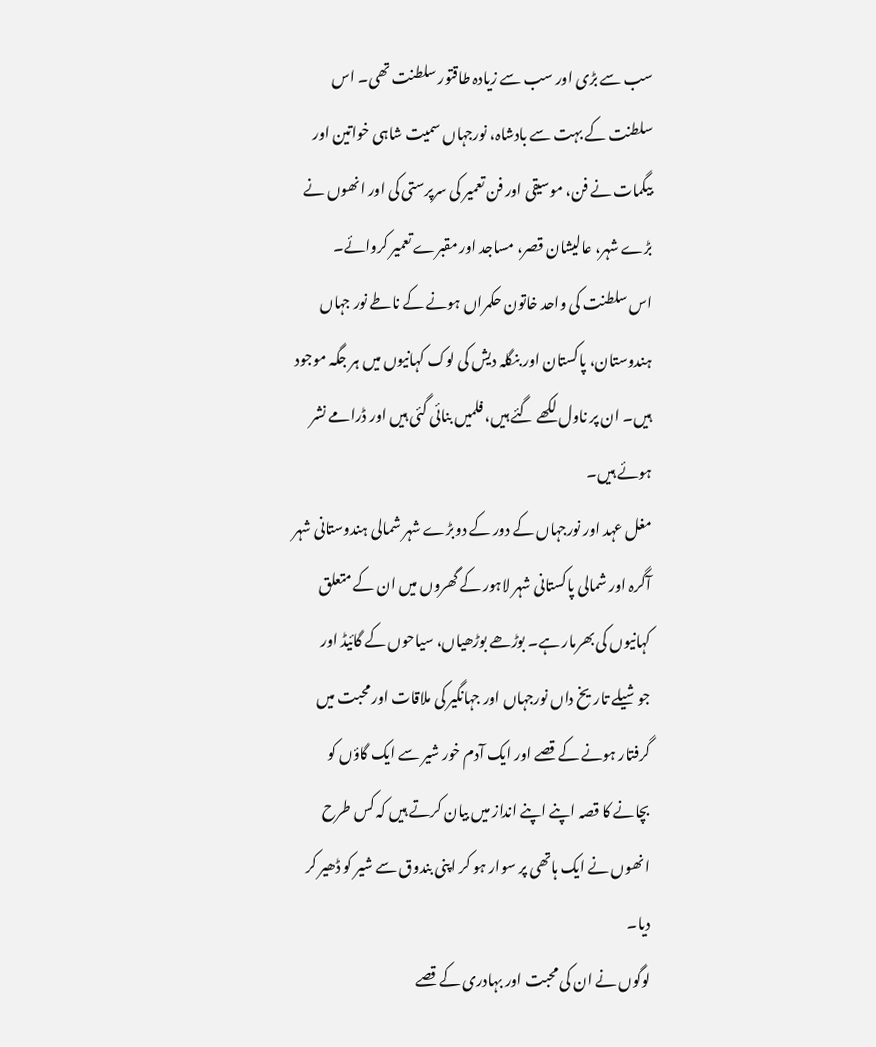سب سے بڑی اور سب سے زیادہ طاقتور سلطنت تھی۔ اس سلطنت کے بہت سے بادشاہ، نورجہاں سمیت شاہی خواتین اور بیگمات نے فن، موسیقی اور فن تعمیر کی سرپرستی کی اور انھوں نے بڑے شہر، عالیشان قصر، مساجد اور مقبرے تعمیر کروائے۔
اس سلطنت کی واحد خاتون حکمراں ہونے کے ناطے نور جہاں ہندوستان، پاکستان اور بنگلہ دیش کی لوک کہانیوں میں ہر جگہ موجود ہیں۔ ان پر ناول لکھے گئے ہیں، فلمیں بنائی گئی ہیں اور ڈرامے نشر ہوئے ہیں۔
مغل عہد اور نورجہاں کے دور کے دوبڑے شہر شمالی ہندوستانی شہر آگرہ اور شمالی پاکستانی شہر لاہور کے گھروں میں ان کے متعلق کہانیوں کی بھرمار ہے۔ بوڑھے بوڑھیاں، سیاحوں کے گائیڈ اور جوشیلے تاریخ داں نورجہاں اور جہانگیر کی ملاقات اور محبت میں گرفتار ہونے کے قصے اور ایک آدم خور شیر سے ایک گاؤں کو بچانے کا قصہ اپنے اپنے انداز میں بیان کرتے ہیں کہ کس طرح انھوں نے ایک ہاتھی پر سوار ہو کر اپنی بندوق سے شیر کو ڈھیر کر دیا۔
لوگوں نے ان کی محبت اور بہادری کے قصے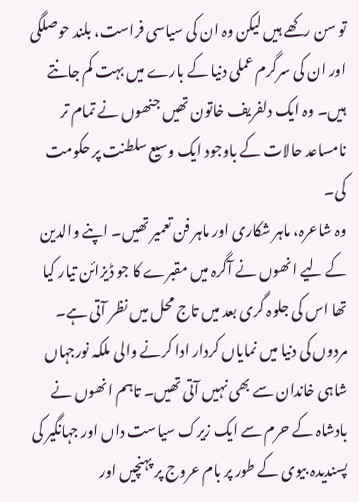تو سن رکھے ہیں لیکن وہ ان کی سیاسی فراست، بلند حوصلگی اور ان کی سرگرم عملی دنیا کے بارے میں بہت کم جانتے ہیں۔ وہ ایک دلفریف خاتون تھیں جنھوں نے تمام تر نامساعد حالات کے باوجود ایک وسیع سلطنت پر حکومت کی۔
وہ شاعرہ، ماہر شکاری اور ماہر فن تعمیر تھیں۔ اپنے والدین کے لیے انھوں نے آگرہ میں مقبرے کا جو ڈیزائن تیار کیا تھا اس کی جلوہ گری بعد میں تاج محل میں نظر آتی ہے۔
مردوں کی دنیا میں نمایاں کردار ادا کرنے والی ملکہ نورجہاں شاہی خاندان سے بھی نہیں آتی تھیں۔ تاہم انھوں نے بادشاہ کے حرم سے ایک زیرک سیاست داں اور جہانگیر کی پسندیدہ بیوی کے طور پر بام عروج پر پہنچیں اور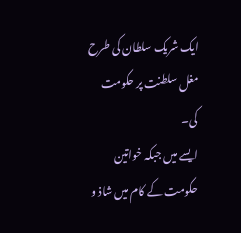ایک شریک سلطان کی طرح مغل سلطنت پر حکومت کی۔
ایسے میں جبکہ خواتین حکومت کے کام میں شاذ و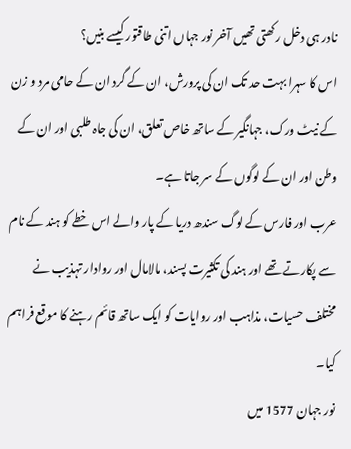نادر ہی دخل رکھتی تھیں آخر نور جہاں اتنی طاقتور کیسے بنيں؟
اس کا سہرا بہت حد تک ان کی پرورش، ان کے گرد ان کے حامی مرد و زن کے نیٹ ورک، جہانگیر کے ساتھ خاص تعلق، ان کی جاہ طلبی اور ان کے وطن اور ان کے لوگوں کے سر جاتا ہے۔
عرب اور فارس کے لوگ سندھ دریا کے پار والے اس خطے کو ہند کے نام سے پکارتے تھے اور ہند کی تکثیرت پسند، مالامال اور روادار تہذیب نے مختلف حسیات، مذاہب اور روایات کو ایک ساتھ قائم رہنے کا موقع فراہم کیا۔
نور جہان 1577 میں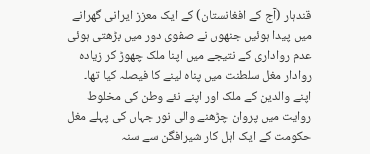قندہار (آج کے افغانستان) کے ایک معزز ایرانی گھرانے میں پیدا ہوئیں جنھوں نے صفوی دور میں بڑھتی ہوئی عدم رواداری کے نتیجے میں اپنا ملک چھوڑ کر زیادہ روادار مغل سلطنت میں پناہ لینے کا فیصلہ کیا تھا۔
اپنے والدین کے ملک اور اپنے نئے وطن کی مخلوط روایت میں پروان چڑھنے والی نور جہاں کی پہلے مغل حکومت کے ایک اہل کار شیرافگن سے سنہ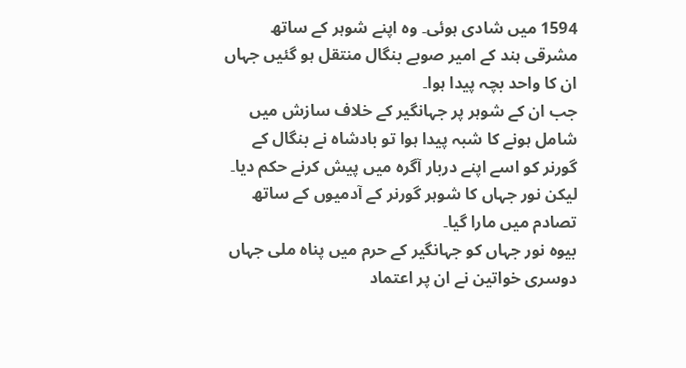1594 میں شادی ہوئی۔ وہ اپنے شوہر کے ساتھ مشرقی ہند کے امیر صوبے بنگال منتقل ہو گئیں جہاں ان کا واحد بچہ پیدا ہوا۔
جب ان کے شوہر پر جہانگیر کے خلاف سازش میں شامل ہونے کا شبہ پیدا ہوا تو بادشاہ نے بنگال کے گورنر کو اسے اپنے دربار آگرہ میں پیش کرنے حکم دیا۔ لیکن نور جہاں کا شوہر گورنر کے آدمیوں کے ساتھ تصادم میں مارا گیا۔
بیوہ نور جہاں کو جہانگیر کے حرم میں پناہ ملی جہاں دوسری خواتین نے ان پر اعتماد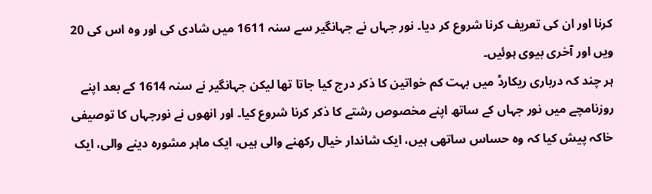کرنا اور ان کی تعریف کرنا شروع کر دیا۔ نور جہاں نے جہانگیر سے سنہ 1611 میں شادی کی اور وہ اس کی 20 ویں اور آخری بیوی ہوئيں۔
ہر چند کہ درباری ریکارڈ میں بہت کم خواتین کا ذکر درج کیا جاتا تھا لیکن جہانگیر نے سنہ 1614 کے بعد اپنے روزنامچے میں نور جہاں کے ساتھ اپنے مخصوص رشتے کا ذکر کرنا شروع کیا۔ اور انھوں نے نورجہاں کا توصیفی خاکہ پیش کیا کہ وہ حساس ساتھی ہیں، ایک شاندار خیال رکھنے والی ہیں، ایک ماہر مشورہ دینے والی، ایک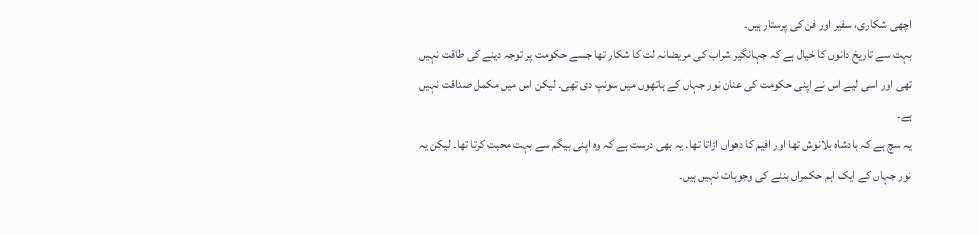اچھی شکاری، سفیر اور فن کی پرستار ہیں۔
بہت سے تاريخ دانوں کا خیال ہے کہ جہانگیر شراب کی مریضانہ لت کا شکار تھا جسے حکومت پر توجہ دینے کی طاقت نہیں تھی اور اسی لیے اس نے اپنی حکومت کی عنان نور جہاں کے ہاتھوں میں سونپ دی تھی۔ لیکن اس میں مکمل صداقت نہیں ہے۔
یہ سچ ہے کہ بادشاہ بلانوش تھا اور افیم کا دھواں اڑاتا تھا۔ یہ بھی درست ہے کہ وہ اپنی بیگم سے بہت محبت کرتا تھا۔ لیکن یہ نور جہاں کے ایک اہم حکمراں بننے کی وجوہات نہیں ہیں۔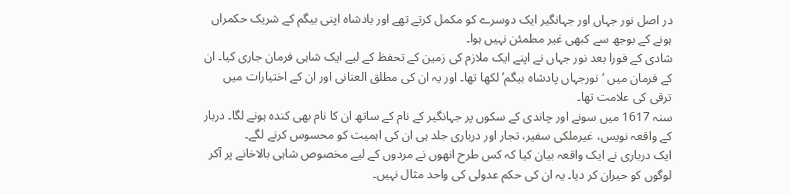در اصل نور جہاں اور جہانگیر ایک دوسرے کو مکمل کرتے تھے اور بادشاہ اپنی بيگم کے شریک حکمراں ہونے کے بوجھ سے کبھی غیر مطمئن نہیں ہوا۔
شادی کے فورا بعد نور جہاں نے اپنے ایک ملازم کی زمین کے تحفظ کے لیے ایک شاہی فرمان جاری کیا۔ ان کے فرمان میں ‘نورجہاں پادشاہ بیگم’ لکھا تھا۔ اور یہ ان کی مطلق العنانی اور ان کے اختیارات میں ترقی کی علامت تھا۔
سنہ 1617 میں سونے اور چاندی کے سکوں پر جہانگیر کے نام کے ساتھ ان کا نام بھی کندہ ہونے لگا۔ دربار کے واقعہ نویس، غیرملکی سفیر، تجار اور درباری جلد ہی ان کی اہمیت کو محسوس کرنے لگے۔
ایک درباری نے ایک واقعہ بیان کیا کہ کس طرح انھوں نے مردوں کے لیے مخصوص شاہی بالاخانے پر آکر لوگوں کو حیران کر دیا۔ یہ ان کی حکم عدولی کی واحد مثال نہیں۔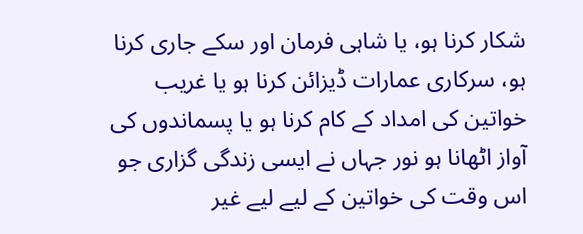شکار کرنا ہو، یا شاہی فرمان اور سکے جاری کرنا ہو، سرکاری عمارات ڈیزائن کرنا ہو یا غریب خواتین کی امداد کے کام کرنا ہو یا پسماندوں کی آواز اٹھانا ہو نور جہاں نے ایسی زندگی گزاری جو اس وقت کی خواتین کے لیے لیے غیر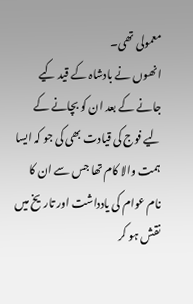معمولی تھی۔
انھوں نے بادشاہ کے قید کیے جانے کے بعد ان کو بچانے کے لیے فوج کی قیادت بھی کی جو کہ ایسا ہمت والا کام تھا جس سے ان کا نام عوام کی یادداشت اور تاریخ میں نقش ہو کر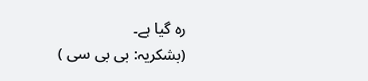رہ گیا ہے۔
(بشکریہ: بی بی سی )